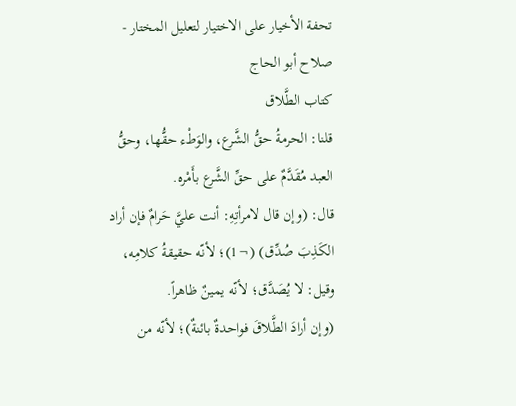تحفة الأخيار على الاختيار لتعليل المختار - صلاح أبو الحاج
كتاب الطَّلاق
قلنا: الحرمةُ حقُّ الشَّرع، والوَطْء حقُّها، وحقُّ العبد مُقَدَّمٌ على حقِّ الشَّرع بأَمْره.
قال: (وإن قال لامرأتِهِ: أنت عليَّ حَرامٌ فإن أراد الكَذِبَ صُدِّق) (¬1)؛ لأنّه حقيقةُ كلامِه، وقيل: لا يُصَدَّق؛ لأنّه يمينٌ ظاهراً.
(وإن أرادَ الطَّلاقَ فواحدةٌ بائنةٌ)؛ لأنّه من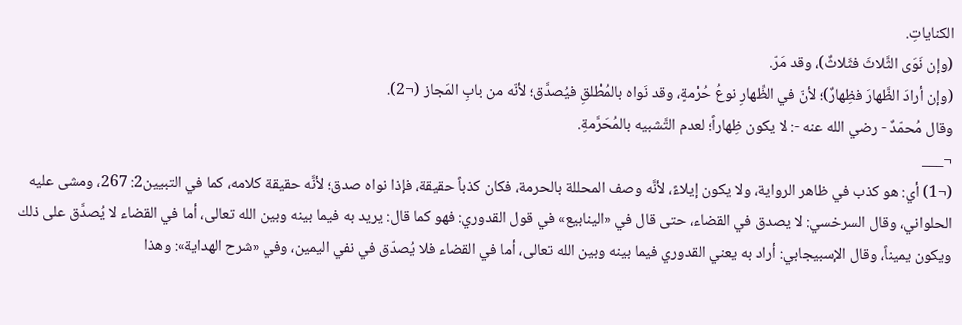الكناياتِ.
(وإن نَوَى الثَّلاثَ فثَلاثٌ)، وقد مَرّ.
(وإن أرادَ الظَّهارَ فظِهارٌ)؛ لأنّ في الظِّهارِ نوعُ حُرْمةٍ، وقد نَواه بالمُطْلقِ فيُصدَّق؛ لأنّه من بابِ المَجاز (¬2).
وقال مُحمّدٌ - رضي الله عنه -: لا يكون ظِهاراً؛ لعدم التَّشبيه بالمُحَرَّمةِ.
¬___
(¬1) أي: هو كذب في ظاهر الرواية، ولا يكون إيلاءً، لأنَّه وصف المحللة بالحرمة، فكان كذباً حقيقة، فإذا نواه صدق؛ لأنَّه حقيقة كلامه، كما في التبيين2: 267، ومشى عليه الحلواني، وقال السرخسي: لا يصدق في القضاء، حتى قال في «الينابيع» في قول القدوري: فهو كما قال: يريد به فيما بينه وبين الله تعالى، أما في القضاء لا يُصدَّق على ذلك ويكون يميناً، وقال الإسبيجابي: أراد به يعني القدوري فيما بينه وبين الله تعالى، أما في القضاء فلا يُصدّق في نفي اليمين، وفي «شرح الهداية»: وهذا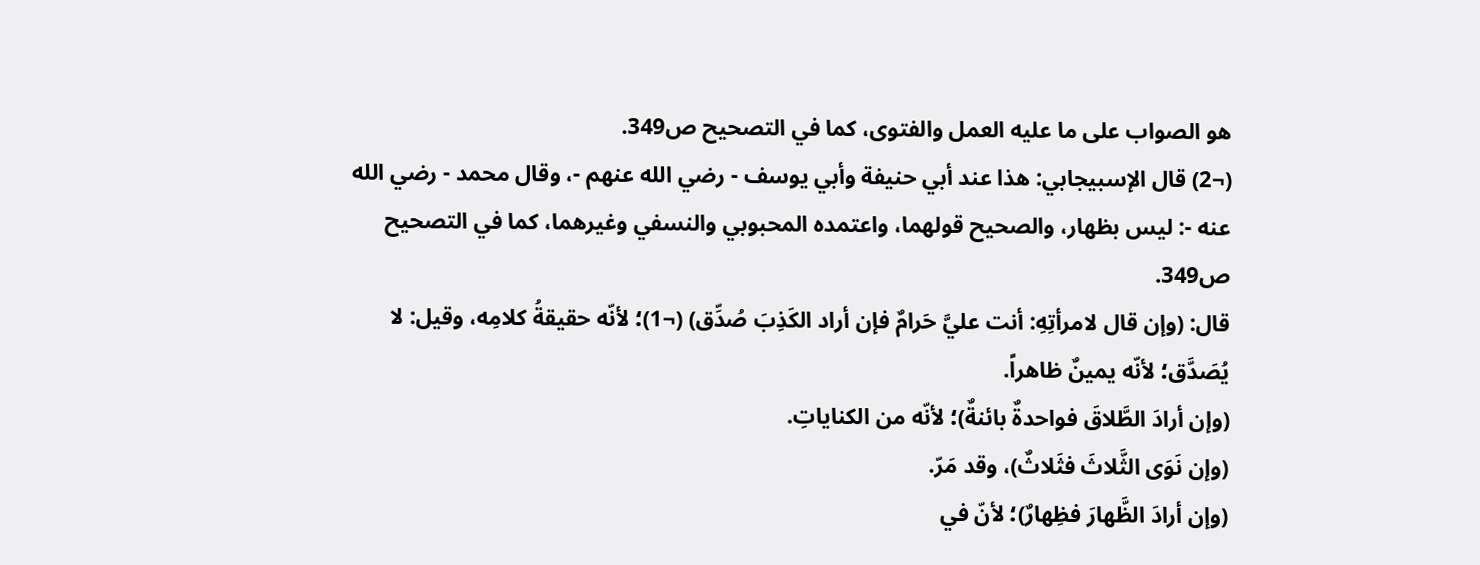هو الصواب على ما عليه العمل والفتوى، كما في التصحيح ص349.
(¬2) قال الإسبيجابي: هذا عند أبي حنيفة وأبي يوسف - رضي الله عنهم -، وقال محمد - رضي الله عنه -: ليس بظهار، والصحيح قولهما، واعتمده المحبوبي والنسفي وغيرهما، كما في التصحيح ص349.
قال: (وإن قال لامرأتِهِ: أنت عليَّ حَرامٌ فإن أراد الكَذِبَ صُدِّق) (¬1)؛ لأنّه حقيقةُ كلامِه، وقيل: لا يُصَدَّق؛ لأنّه يمينٌ ظاهراً.
(وإن أرادَ الطَّلاقَ فواحدةٌ بائنةٌ)؛ لأنّه من الكناياتِ.
(وإن نَوَى الثَّلاثَ فثَلاثٌ)، وقد مَرّ.
(وإن أرادَ الظَّهارَ فظِهارٌ)؛ لأنّ في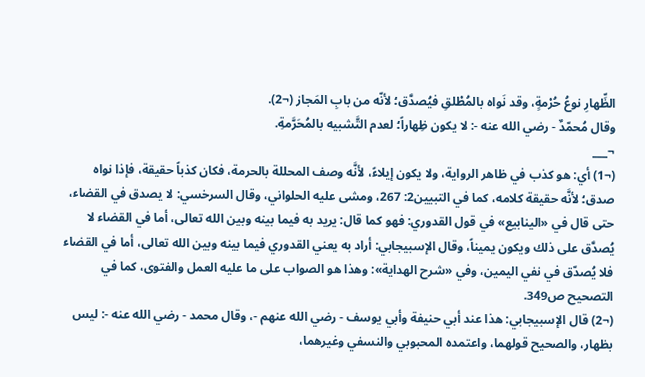الظِّهارِ نوعُ حُرْمةٍ، وقد نَواه بالمُطْلقِ فيُصدَّق؛ لأنّه من بابِ المَجاز (¬2).
وقال مُحمّدٌ - رضي الله عنه -: لا يكون ظِهاراً؛ لعدم التَّشبيه بالمُحَرَّمةِ.
¬___
(¬1) أي: هو كذب في ظاهر الرواية، ولا يكون إيلاءً، لأنَّه وصف المحللة بالحرمة، فكان كذباً حقيقة، فإذا نواه صدق؛ لأنَّه حقيقة كلامه، كما في التبيين2: 267، ومشى عليه الحلواني، وقال السرخسي: لا يصدق في القضاء، حتى قال في «الينابيع» في قول القدوري: فهو كما قال: يريد به فيما بينه وبين الله تعالى، أما في القضاء لا يُصدَّق على ذلك ويكون يميناً، وقال الإسبيجابي: أراد به يعني القدوري فيما بينه وبين الله تعالى، أما في القضاء فلا يُصدّق في نفي اليمين، وفي «شرح الهداية»: وهذا هو الصواب على ما عليه العمل والفتوى، كما في التصحيح ص349.
(¬2) قال الإسبيجابي: هذا عند أبي حنيفة وأبي يوسف - رضي الله عنهم -، وقال محمد - رضي الله عنه -: ليس بظهار، والصحيح قولهما، واعتمده المحبوبي والنسفي وغيرهما،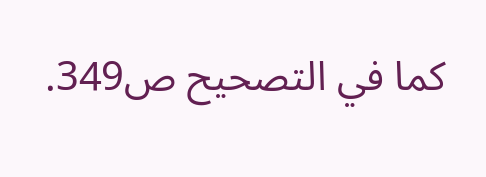كما في التصحيح ص349.